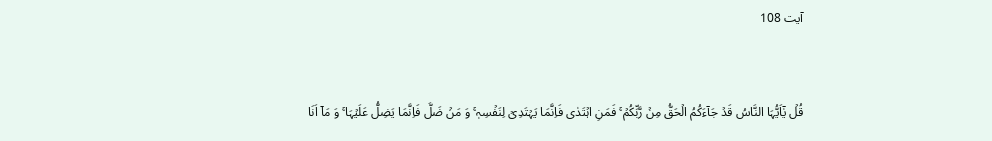آیت 108


قُلۡ یٰۤاَیُّہَا النَّاسُ قَدۡ جَآءَکُمُ الۡحَقُّ مِنۡ رَّبِّکُمۡ ۚ فَمَنِ اہۡتَدٰی فَاِنَّمَا یَہۡتَدِیۡ لِنَفۡسِہٖ ۚ وَ مَنۡ ضَلَّ فَاِنَّمَا یَضِلُّ عَلَیۡہَا ۚ وَ مَاۤ اَنَا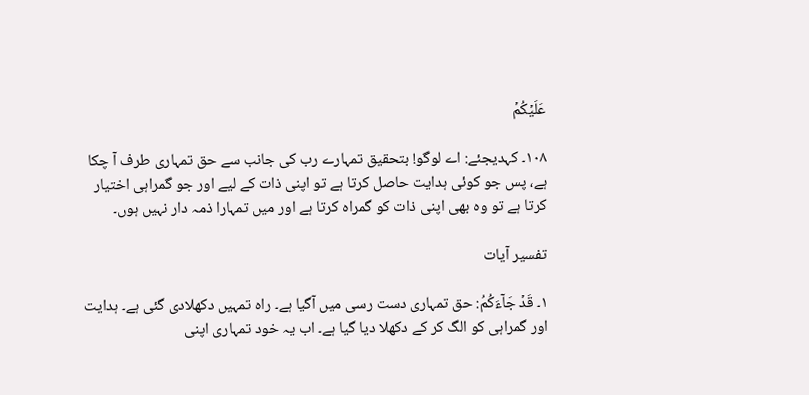عَلَیۡکُمۡ

۱۰۸۔ کہدیجئے: اے لوگو! بتحقیق تمہارے رب کی جانب سے حق تمہاری طرف آ چکا ہے، پس جو کوئی ہدایت حاصل کرتا ہے تو اپنی ذات کے لیے اور جو گمراہی اختیار کرتا ہے تو وہ بھی اپنی ذات کو گمراہ کرتا ہے اور میں تمہارا ذمہ دار نہیں ہوں۔

تفسیر آیات

۱۔ قَدۡ جَآءَکُمُ: حق تمہاری دست رسی میں آگیا ہے۔ راہ تمہیں دکھلادی گئی ہے۔ ہدایت اور گمراہی کو الگ کر کے دکھلا دیا گیا ہے۔ اب یہ خود تمہاری اپنی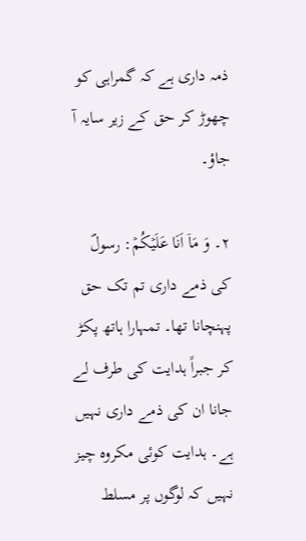ذمہ داری ہے کہ گمراہی کو چھوڑ کر حق کے زیر سایہ آ جاؤ۔

۲۔ وَ مَاۤ اَنَا عَلَیۡکُمۡ: رسولؐ کی ذمے داری تم تک حق پہنچانا تھا۔ تمہارا ہاتھ پکڑ کر جبراً ہدایت کی طرف لے جانا ان کی ذمے داری نہیں ہے۔ ہدایت کوئی مکروہ چیز نہیں کہ لوگوں پر مسلط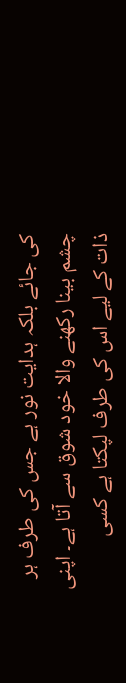کی جائے بلکہ ہدایت نور ہے جس کی طرف ہر چشم بینا رکھنے والا خود شوق سے آتا ہے۔ اپنی ذات کے لیے اس کی طرف لپکتا ہے کسی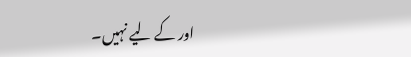اور کے لیے نہیں۔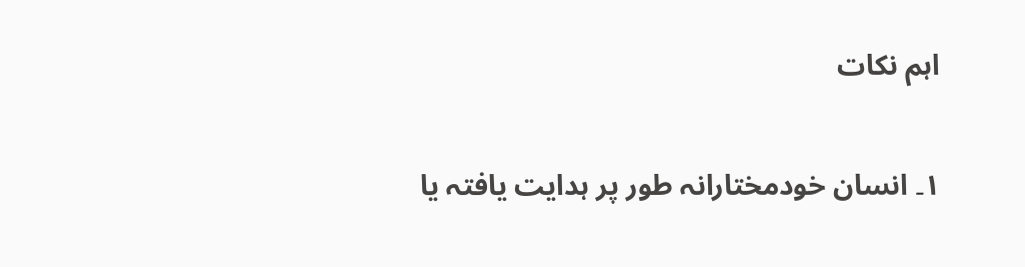اہم نکات

۱۔ انسان خودمختارانہ طور پر ہدایت یافتہ یا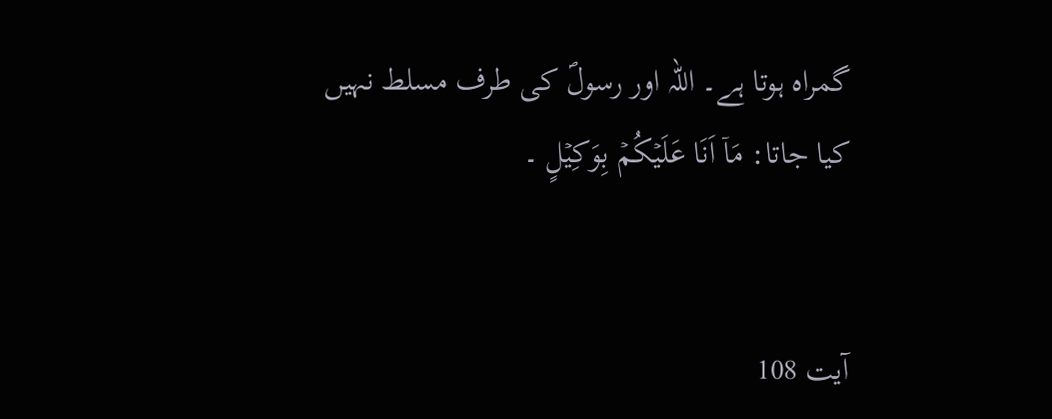گمراہ ہوتا ہے۔ اللہ اور رسولؐ کی طرف مسلط نہیں کیا جاتا: مَاۤ اَنَا عَلَیۡکُمۡ بِوَکِیۡلٍ ۔


آیت 108